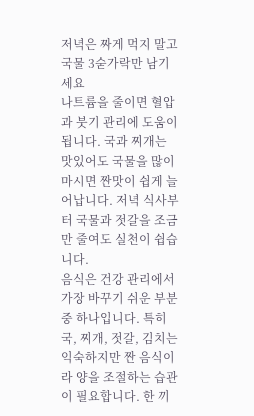저녁은 짜게 먹지 말고 국물 3숟가락만 남기세요
나트륨을 줄이면 혈압과 붓기 관리에 도움이 됩니다. 국과 찌개는 맛있어도 국물을 많이 마시면 짠맛이 쉽게 늘어납니다. 저녁 식사부터 국물과 젓갈을 조금만 줄여도 실천이 쉽습니다.
음식은 건강 관리에서 가장 바꾸기 쉬운 부분 중 하나입니다. 특히 국, 찌개, 젓갈, 김치는 익숙하지만 짠 음식이라 양을 조절하는 습관이 필요합니다. 한 끼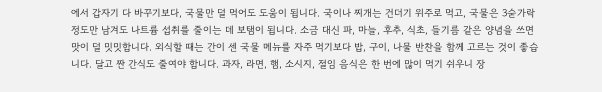에서 갑자기 다 바꾸기보다, 국물만 덜 먹어도 도움이 됩니다. 국이나 찌개는 건더기 위주로 먹고, 국물은 3숟가락 정도만 남겨도 나트륨 섭취를 줄이는 데 보탬이 됩니다. 소금 대신 파, 마늘, 후추, 식초, 들기름 같은 양념을 쓰면 맛이 덜 밋밋합니다. 외식할 때는 간이 센 국물 메뉴를 자주 먹기보다 밥, 구이, 나물 반찬을 함께 고르는 것이 좋습니다. 달고 짠 간식도 줄여야 합니다. 과자, 라면, 햄, 소시지, 절임 음식은 한 번에 많이 먹기 쉬우니 장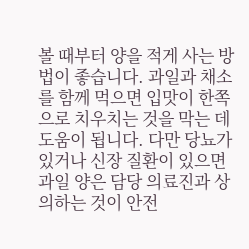볼 때부터 양을 적게 사는 방법이 좋습니다. 과일과 채소를 함께 먹으면 입맛이 한쪽으로 치우치는 것을 막는 데 도움이 됩니다. 다만 당뇨가 있거나 신장 질환이 있으면 과일 양은 담당 의료진과 상의하는 것이 안전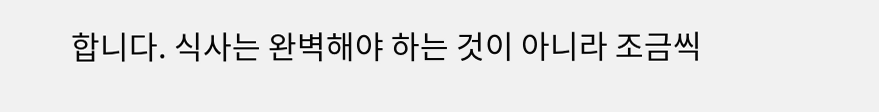합니다. 식사는 완벽해야 하는 것이 아니라 조금씩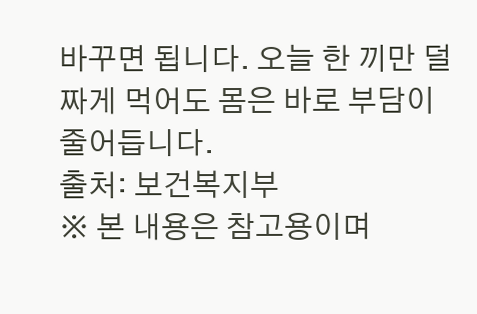바꾸면 됩니다. 오늘 한 끼만 덜 짜게 먹어도 몸은 바로 부담이 줄어듭니다.
출처: 보건복지부
※ 본 내용은 참고용이며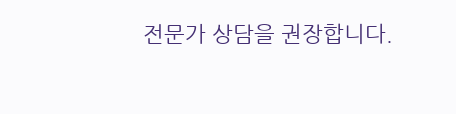전문가 상담을 권장합니다.